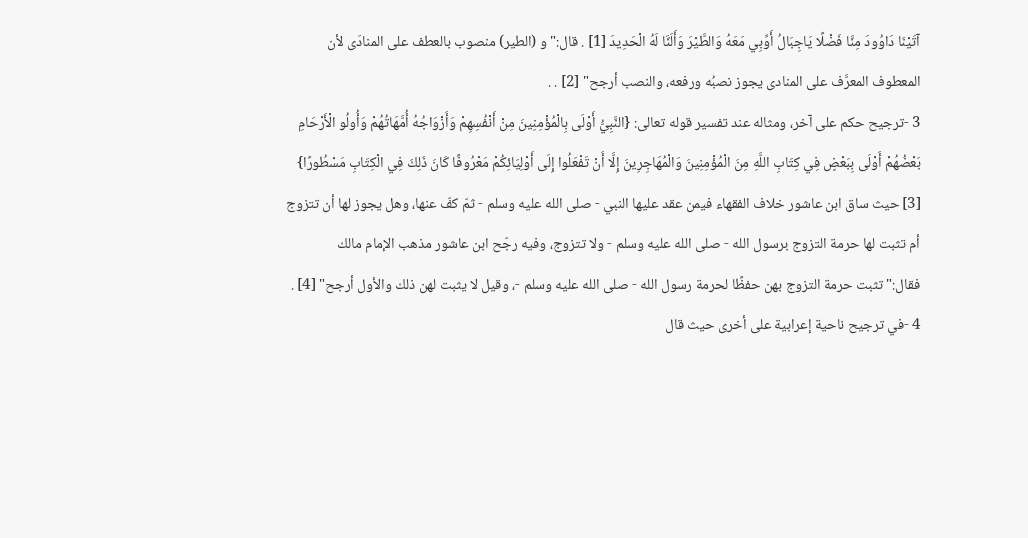آتَيْنَا دَاوُودَ مِنَّا فَضْلًا يَاجِبَالُ أَوِّبِي مَعَهُ وَالطَّيْرَ وَأَلَنَّا لَهُ الْحَدِيدَ [1] . قال:"و (الطير) منصوب بالعطف على المنادَى لأن المعطوف المعرَّف على المنادى يجوز نصبُه ورفعه، والنصب أرجح" [2] . .
3 -ترجيح حكم على آخر، ومثاله عند تفسير قوله تعالى: {النَّبِيُّ أَوْلَى بِالْمُؤْمِنِينَ مِنْ أَنْفُسِهِمْ وَأَزْوَاجُهُ أُمَّهَاتُهُمْ وَأُولُو الْأَرْحَامِ بَعْضُهُمْ أَوْلَى بِبَعْضٍ فِي كِتَابِ اللَّهِ مِنَ الْمُؤْمِنِينَ وَالْمُهَاجِرِينَ إِلَّا أَنْ تَفْعَلُوا إِلَى أَوْلِيَائِكُمْ مَعْرُوفًا كَانَ ذَلِكَ فِي الْكِتَابِ مَسْطُورًا} [3] حيث ساق ابن عاشور خلاف الفقهاء فيمن عقد عليها النبي - صلى الله عليه وسلم - ثمّ كفّ عنها، وهل يجوز لها أن تتزوج أم تثبت لها حرمة التزوج برسول الله - صلى الله عليه وسلم - ولا تتزوج، وفيه رجّح ابن عاشور مذهب الإمام مالك فقال:"تثبت حرمة التزوج بهن حفظًا لحرمة رسول الله - صلى الله عليه وسلم -، وقيل لا يثبت لهن ذلك والأول أرجح" [4] .
4 -في ترجيح ناحية إعرابية على أخرى حيث قال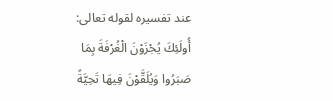عند تفسيره لقوله تعالى: أُولَئِكَ يُجْزَوْنَ الْغُرْفَةَ بِمَا صَبَرُوا وَيُلَقَّوْنَ فِيهَا تَحِيَّةً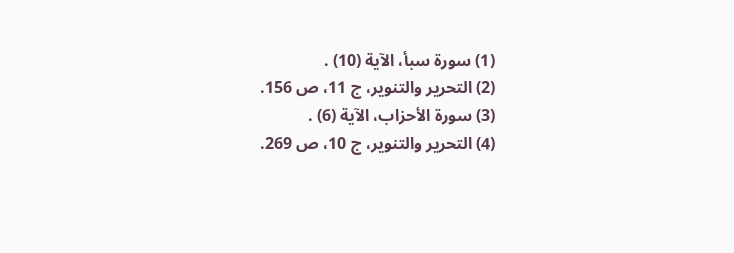(1) سورة سبأ، الآية (10) .
(2) التحرير والتنوير، ج 11، ص 156.
(3) سورة الأحزاب، الآية (6) .
(4) التحرير والتنوير، ج 10، ص 269.